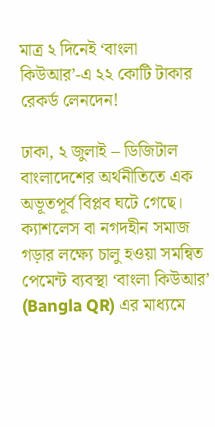মাত্র ২ দিনেই ‘বাংলা কিউআর’-এ ২২ কোটি টাকার রেকর্ড লেনদেন!

ঢাকা, ২ জুলাই – ডিজিটাল বাংলাদেশের অর্থনীতিতে এক অভূতপূর্ব বিপ্লব ঘটে গেছে। ক্যাশলেস বা নগদহীন সমাজ গড়ার লক্ষ্যে চালু হওয়া সমন্বিত পেমেন্ট ব্যবস্থা ‘বাংলা কিউআর’ (Bangla QR) এর মাধ্যমে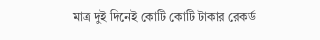মাত্র দুই দিনেই কোটি কোটি টাকার রেকর্ড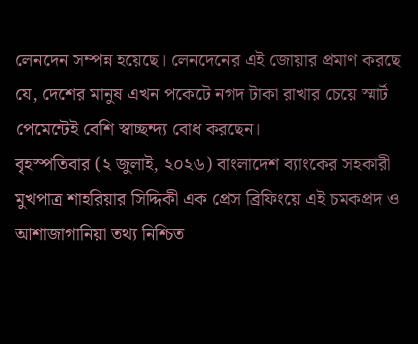লেনদেন সম্পন্ন হয়েছে। লেনদেনের এই জোয়ার প্রমাণ করছে যে, দেশের মানুষ এখন পকেটে নগদ টাকা রাখার চেয়ে স্মার্ট পেমেন্টেই বেশি স্বাচ্ছন্দ্য বোধ করছেন।
বৃহস্পতিবার (২ জুলাই, ২০২৬) বাংলাদেশ ব্যাংকের সহকারী মুখপাত্র শাহরিয়ার সিদ্দিকী এক প্রেস ব্রিফিংয়ে এই চমকপ্রদ ও আশাজাগানিয়া তথ্য নিশ্চিত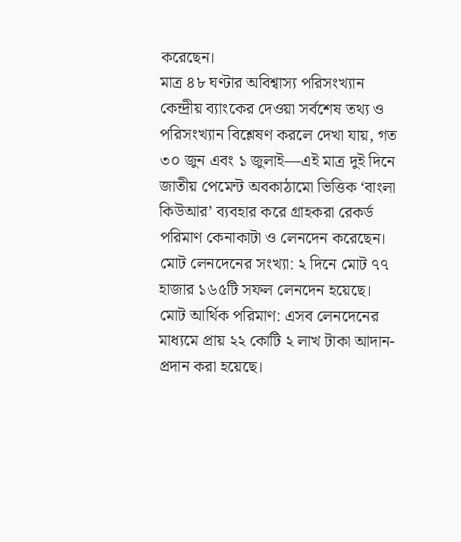করেছেন।
মাত্র ৪৮ ঘণ্টার অবিশ্বাস্য পরিসংখ্যান
কেন্দ্রীয় ব্যাংকের দেওয়া সর্বশেষ তথ্য ও পরিসংখ্যান বিশ্লেষণ করলে দেখা যায়, গত ৩০ জুন এবং ১ জুলাই—এই মাত্র দুই দিনে জাতীয় পেমেন্ট অবকাঠামো ভিত্তিক ‘বাংলা কিউআর’ ব্যবহার করে গ্রাহকরা রেকর্ড পরিমাণ কেনাকাটা ও লেনদেন করেছেন।
মোট লেনদেনের সংখ্যা: ২ দিনে মোট ৭৭ হাজার ১৬৫টি সফল লেনদেন হয়েছে।
মোট আর্থিক পরিমাণ: এসব লেনদেনের মাধ্যমে প্রায় ২২ কোটি ২ লাখ টাকা আদান-প্রদান করা হয়েছে।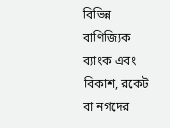বিভিন্ন বাণিজ্যিক ব্যাংক এবং বিকাশ, রকেট বা নগদের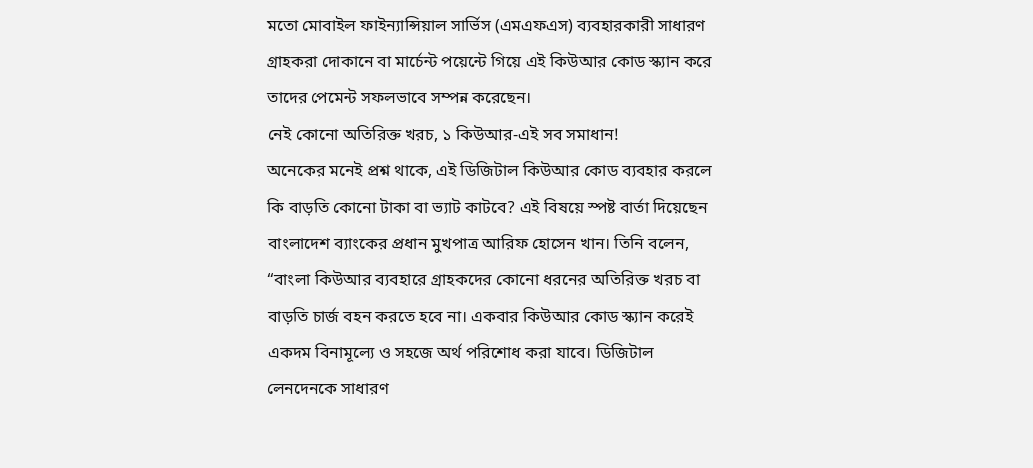মতো মোবাইল ফাইন্যান্সিয়াল সার্ভিস (এমএফএস) ব্যবহারকারী সাধারণ গ্রাহকরা দোকানে বা মার্চেন্ট পয়েন্টে গিয়ে এই কিউআর কোড স্ক্যান করে তাদের পেমেন্ট সফলভাবে সম্পন্ন করেছেন।
নেই কোনো অতিরিক্ত খরচ, ১ কিউআর-এই সব সমাধান!
অনেকের মনেই প্রশ্ন থাকে, এই ডিজিটাল কিউআর কোড ব্যবহার করলে কি বাড়তি কোনো টাকা বা ভ্যাট কাটবে? এই বিষয়ে স্পষ্ট বার্তা দিয়েছেন বাংলাদেশ ব্যাংকের প্রধান মুখপাত্র আরিফ হোসেন খান। তিনি বলেন, “বাংলা কিউআর ব্যবহারে গ্রাহকদের কোনো ধরনের অতিরিক্ত খরচ বা বাড়তি চার্জ বহন করতে হবে না। একবার কিউআর কোড স্ক্যান করেই একদম বিনামূল্যে ও সহজে অর্থ পরিশোধ করা যাবে। ডিজিটাল লেনদেনকে সাধারণ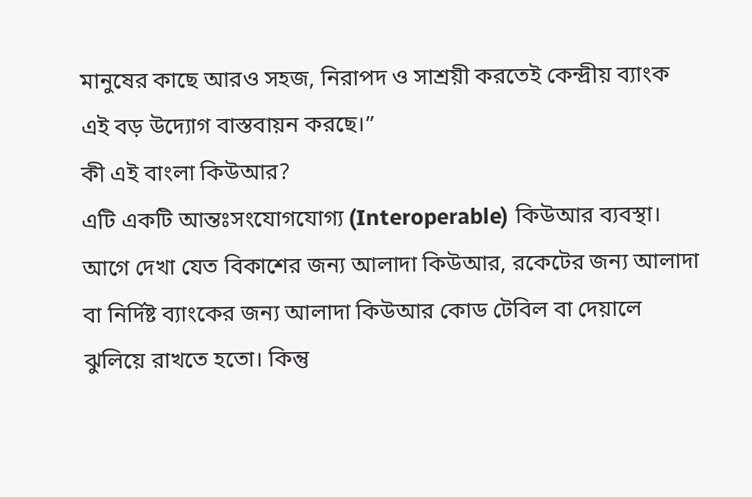মানুষের কাছে আরও সহজ, নিরাপদ ও সাশ্রয়ী করতেই কেন্দ্রীয় ব্যাংক এই বড় উদ্যোগ বাস্তবায়ন করছে।”
কী এই বাংলা কিউআর?
এটি একটি আন্তঃসংযোগযোগ্য (Interoperable) কিউআর ব্যবস্থা। আগে দেখা যেত বিকাশের জন্য আলাদা কিউআর, রকেটের জন্য আলাদা বা নির্দিষ্ট ব্যাংকের জন্য আলাদা কিউআর কোড টেবিল বা দেয়ালে ঝুলিয়ে রাখতে হতো। কিন্তু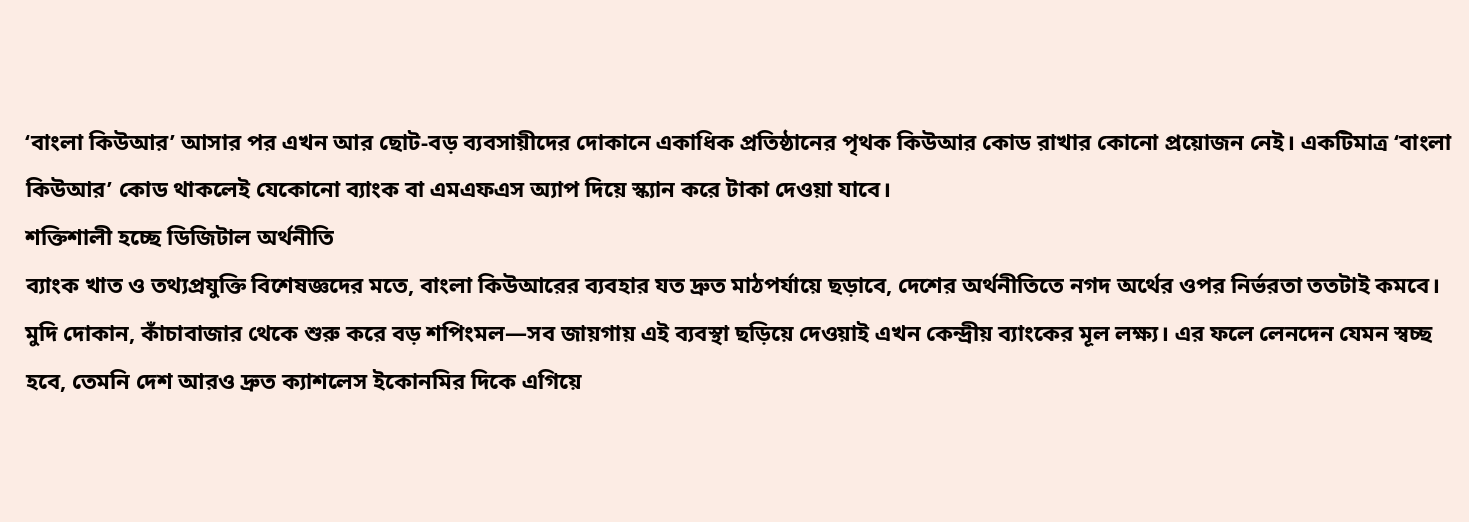‘বাংলা কিউআর’ আসার পর এখন আর ছোট-বড় ব্যবসায়ীদের দোকানে একাধিক প্রতিষ্ঠানের পৃথক কিউআর কোড রাখার কোনো প্রয়োজন নেই। একটিমাত্র ‘বাংলা কিউআর’ কোড থাকলেই যেকোনো ব্যাংক বা এমএফএস অ্যাপ দিয়ে স্ক্যান করে টাকা দেওয়া যাবে।
শক্তিশালী হচ্ছে ডিজিটাল অর্থনীতি
ব্যাংক খাত ও তথ্যপ্রযুক্তি বিশেষজ্ঞদের মতে, বাংলা কিউআরের ব্যবহার যত দ্রুত মাঠপর্যায়ে ছড়াবে, দেশের অর্থনীতিতে নগদ অর্থের ওপর নির্ভরতা ততটাই কমবে। মুদি দোকান, কাঁচাবাজার থেকে শুরু করে বড় শপিংমল—সব জায়গায় এই ব্যবস্থা ছড়িয়ে দেওয়াই এখন কেন্দ্রীয় ব্যাংকের মূল লক্ষ্য। এর ফলে লেনদেন যেমন স্বচ্ছ হবে, তেমনি দেশ আরও দ্রুত ক্যাশলেস ইকোনমির দিকে এগিয়ে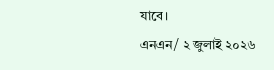যাবে।
এনএন/ ২ জুলাই ২০২৬